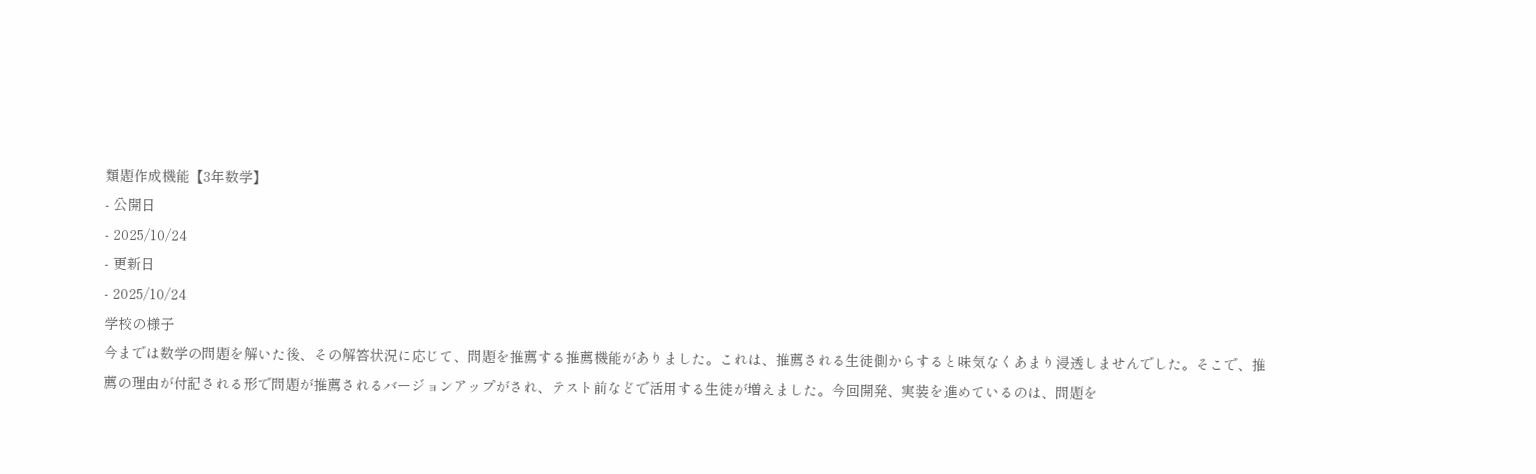類題作成機能【3年数学】
- 公開日
- 2025/10/24
- 更新日
- 2025/10/24
学校の様子
今までは数学の問題を解いた後、その解答状況に応じて、問題を推薦する推薦機能がありました。これは、推薦される生徒側からすると味気なくあまり浸透しませんでした。そこで、推薦の理由が付記される形で問題が推薦されるバージョンアップがされ、テスト前などで活用する生徒が増えました。今回開発、実装を進めているのは、問題を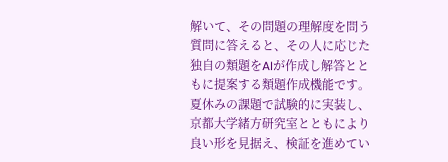解いて、その問題の理解度を問う質問に答えると、その人に応じた独自の類題をAIが作成し解答とともに提案する類題作成機能です。夏休みの課題で試験的に実装し、京都大学緒方研究室とともにより良い形を見据え、検証を進めてい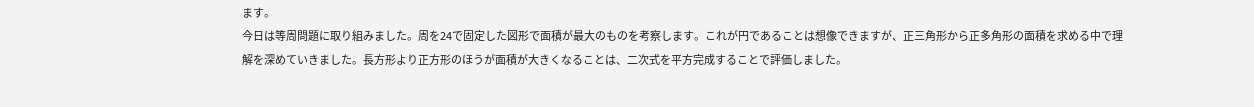ます。
今日は等周問題に取り組みました。周を24で固定した図形で面積が最大のものを考察します。これが円であることは想像できますが、正三角形から正多角形の面積を求める中で理解を深めていきました。長方形より正方形のほうが面積が大きくなることは、二次式を平方完成することで評価しました。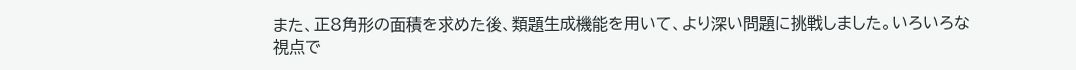また、正8角形の面積を求めた後、類題生成機能を用いて、より深い問題に挑戦しました。いろいろな視点で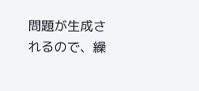問題が生成されるので、繰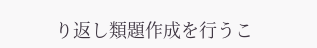り返し類題作成を行うこ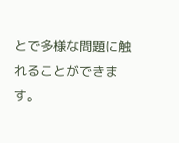とで多様な問題に触れることができます。